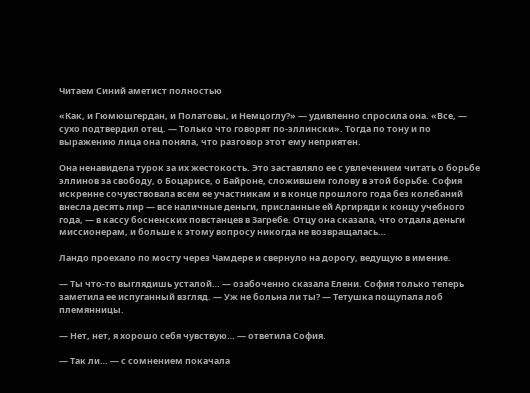Читаем Синий аметист полностью

«Как, и Гюмюшгердан, и Полатовы, и Немцоглу?» — удивленно спросила она. «Все, — сухо подтвердил отец. — Только что говорят по-эллински». Тогда по тону и по выражению лица она поняла, что разговор этот ему неприятен.

Она ненавидела турок за их жестокость. Это заставляло ее с увлечением читать о борьбе эллинов за свободу, о Боцарисе, о Байроне, сложившем голову в этой борьбе. София искренне сочувствовала всем ее участникам и в конце прошлого года без колебаний внесла десять лир — все наличные деньги, присланные ей Аргиряди к концу учебного года, — в кассу босненских повстанцев в Загребе. Отцу она сказала, что отдала деньги миссионерам, и больше к этому вопросу никогда не возвращалась…

Ландо проехало по мосту через Чамдере и свернуло на дорогу, ведущую в имение.

— Ты что-то выглядишь усталой… — озабоченно сказала Елени. София только теперь заметила ее испуганный взгляд. — Уж не больна ли ты? — Тетушка пощупала лоб племянницы.

— Нет, нет, я хорошо себя чувствую… — ответила София.

— Так ли… — с сомнением покачала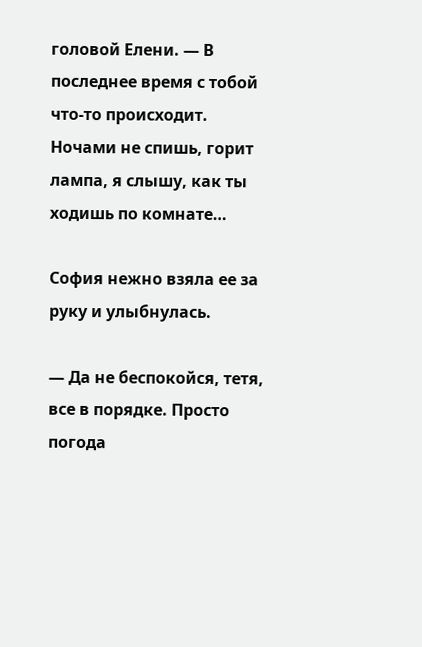головой Елени. — В последнее время с тобой что-то происходит. Ночами не спишь, горит лампа, я слышу, как ты ходишь по комнате…

София нежно взяла ее за руку и улыбнулась.

— Да не беспокойся, тетя, все в порядке. Просто погода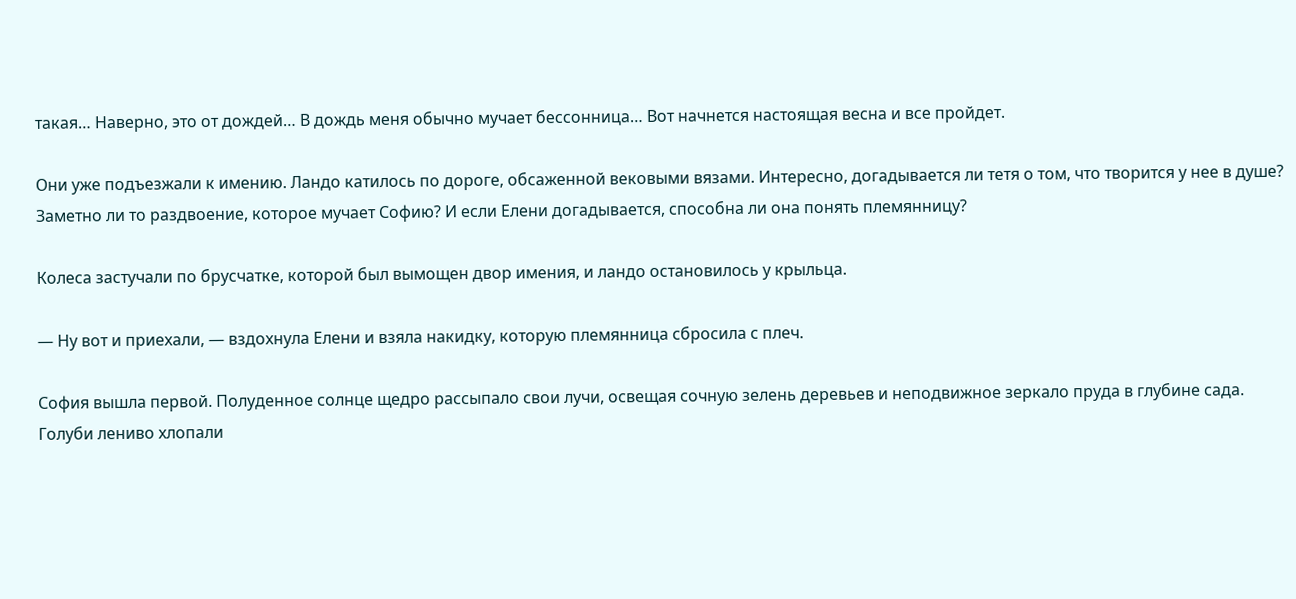такая… Наверно, это от дождей… В дождь меня обычно мучает бессонница… Вот начнется настоящая весна и все пройдет.

Они уже подъезжали к имению. Ландо катилось по дороге, обсаженной вековыми вязами. Интересно, догадывается ли тетя о том, что творится у нее в душе? Заметно ли то раздвоение, которое мучает Софию? И если Елени догадывается, способна ли она понять племянницу?

Колеса застучали по брусчатке, которой был вымощен двор имения, и ландо остановилось у крыльца.

— Ну вот и приехали, — вздохнула Елени и взяла накидку, которую племянница сбросила с плеч.

София вышла первой. Полуденное солнце щедро рассыпало свои лучи, освещая сочную зелень деревьев и неподвижное зеркало пруда в глубине сада. Голуби лениво хлопали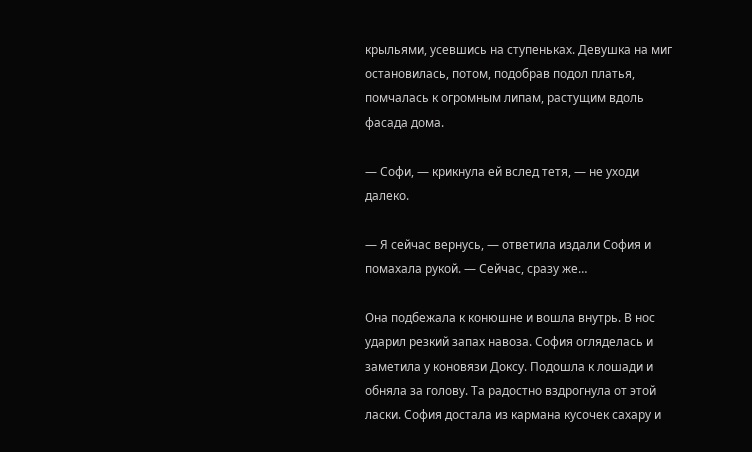крыльями, усевшись на ступеньках. Девушка на миг остановилась, потом, подобрав подол платья, помчалась к огромным липам, растущим вдоль фасада дома.

— Софи, — крикнула ей вслед тетя, — не уходи далеко.

— Я сейчас вернусь, — ответила издали София и помахала рукой. — Сейчас, сразу же…

Она подбежала к конюшне и вошла внутрь. В нос ударил резкий запах навоза. София огляделась и заметила у коновязи Доксу. Подошла к лошади и обняла за голову. Та радостно вздрогнула от этой ласки. София достала из кармана кусочек сахару и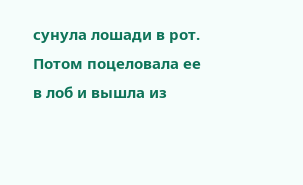сунула лошади в рот. Потом поцеловала ее в лоб и вышла из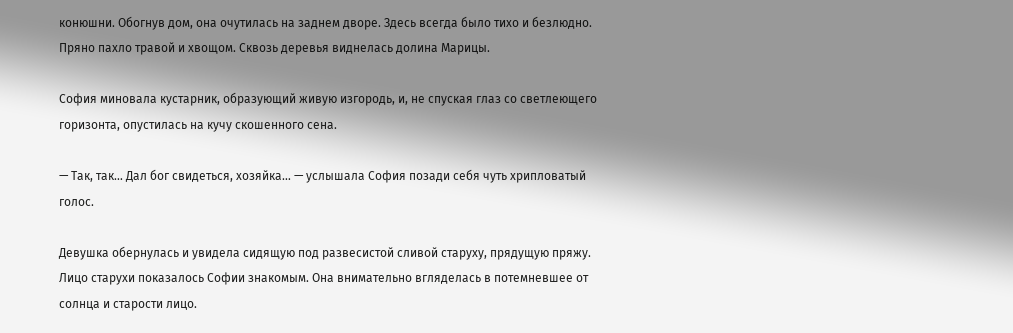конюшни. Обогнув дом, она очутилась на заднем дворе. Здесь всегда было тихо и безлюдно. Пряно пахло травой и хвощом. Сквозь деревья виднелась долина Марицы.

София миновала кустарник, образующий живую изгородь, и, не спуская глаз со светлеющего горизонта, опустилась на кучу скошенного сена.

— Так, так… Дал бог свидеться, хозяйка… — услышала София позади себя чуть хрипловатый голос.

Девушка обернулась и увидела сидящую под развесистой сливой старуху, прядущую пряжу. Лицо старухи показалось Софии знакомым. Она внимательно вгляделась в потемневшее от солнца и старости лицо.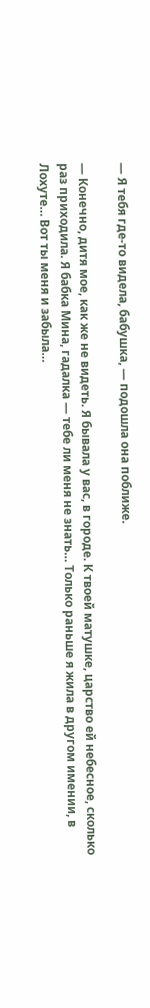— Я тебя где-то видела, бабушка, — подошла она поближе.

— Конечно, дитя мое, как же не видеть. Я бывала у вас, в городе. К твоей матушке, царство ей небесное, сколько раз приходила. Я бабка Мина, гадалка — тебе ли меня не знать… Только раньше я жила в другом имении, в Лохуте… Вот ты меня и забыла…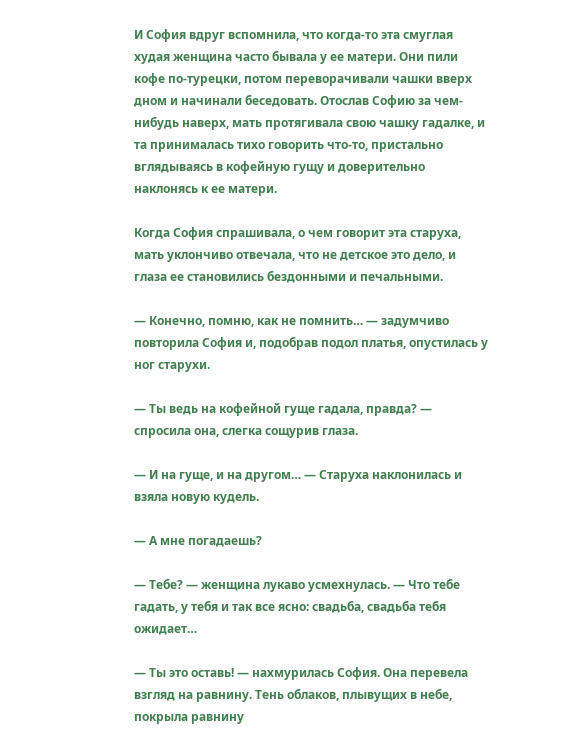И София вдруг вспомнила, что когда-то эта смуглая худая женщина часто бывала у ее матери. Они пили кофе по-турецки, потом переворачивали чашки вверх дном и начинали беседовать. Отослав Софию за чем-нибудь наверх, мать протягивала свою чашку гадалке, и та принималась тихо говорить что-то, пристально вглядываясь в кофейную гущу и доверительно наклонясь к ее матери.

Когда София спрашивала, о чем говорит эта старуха, мать уклончиво отвечала, что не детское это дело, и глаза ее становились бездонными и печальными.

— Конечно, помню, как не помнить… — задумчиво повторила София и, подобрав подол платья, опустилась у ног старухи.

— Ты ведь на кофейной гуще гадала, правда? — спросила она, слегка сощурив глаза.

— И на гуще, и на другом… — Старуха наклонилась и взяла новую кудель.

— А мне погадаешь?

— Тебе? — женщина лукаво усмехнулась. — Что тебе гадать, у тебя и так все ясно: свадьба, свадьба тебя ожидает…

— Ты это оставь! — нахмурилась София. Она перевела взгляд на равнину. Тень облаков, плывущих в небе, покрыла равнину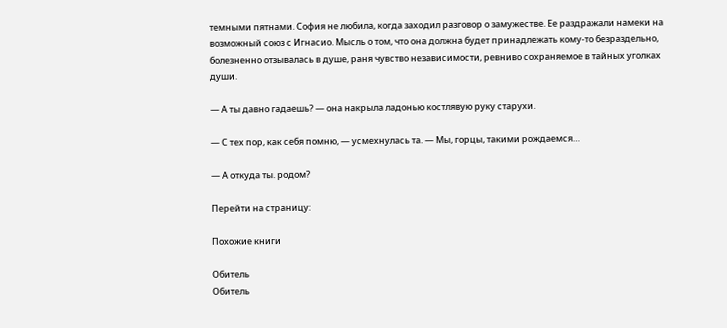темными пятнами. София не любила, когда заходил разговор о замужестве. Ее раздражали намеки на возможный союз с Игнасио. Мысль о том, что она должна будет принадлежать кому-то безраздельно, болезненно отзывалась в душе, раня чувство независимости, ревниво сохраняемое в тайных уголках души.

— А ты давно гадаешь? — она накрыла ладонью костлявую руку старухи.

— С тех пор, как себя помню, — усмехнулась та. — Мы, горцы, такими рождаемся…

— А откуда ты. родом?

Перейти на страницу:

Похожие книги

Обитель
Обитель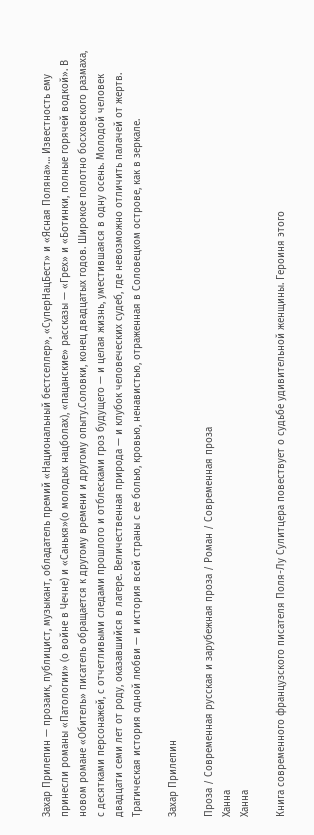Захар Прилепин — прозаик, публицист, музыкант, обладатель премий «Национальный бестселлер», «СуперНацБест» и «Ясная Поляна»… Известность ему принесли романы «Патологии» (о войне в Чечне) и «Санькя»(о молодых нацболах), «пацанские» рассказы — «Грех» и «Ботинки, полные горячей водкой». В новом романе «Обитель» писатель обращается к другому времени и другому опыту.Соловки, конец двадцатых годов. Широкое полотно босховского размаха, с десятками персонажей, с отчетливыми следами прошлого и отблесками гроз будущего — и целая жизнь, уместившаяся в одну осень. Молодой человек двадцати семи лет от роду, оказавшийся в лагере. Величественная природа — и клубок человеческих судеб, где невозможно отличить палачей от жертв. Трагическая история одной любви — и история всей страны с ее болью, кровью, ненавистью, отраженная в Соловецком острове, как в зеркале.

Захар Прилепин

Проза / Современная русская и зарубежная проза / Роман / Современная проза
Ханна
Ханна

Книга современного французского писателя Поля-Лу Сулитцера повествует о судьбе удивительной женщины. Героиня этого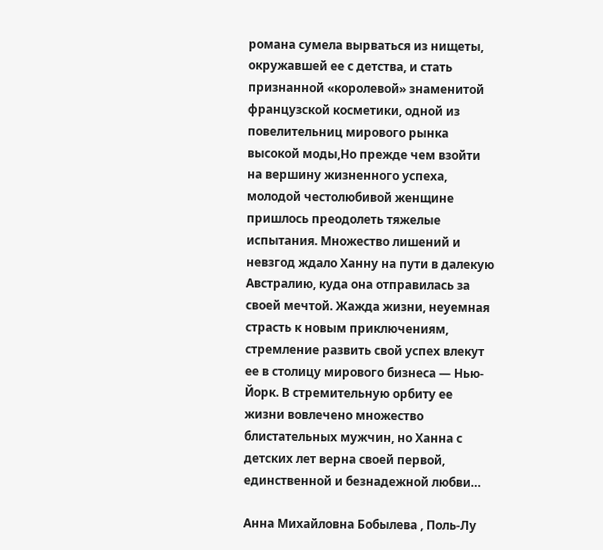романа сумела вырваться из нищеты, окружавшей ее с детства, и стать признанной «королевой» знаменитой французской косметики, одной из повелительниц мирового рынка высокой моды,Но прежде чем взойти на вершину жизненного успеха, молодой честолюбивой женщине пришлось преодолеть тяжелые испытания. Множество лишений и невзгод ждало Ханну на пути в далекую Австралию, куда она отправилась за своей мечтой. Жажда жизни, неуемная страсть к новым приключениям, стремление развить свой успех влекут ее в столицу мирового бизнеса — Нью-Йорк. В стремительную орбиту ее жизни вовлечено множество блистательных мужчин, но Ханна с детских лет верна своей первой, единственной и безнадежной любви…

Анна Михайловна Бобылева , Поль-Лу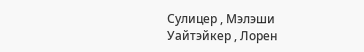Сулицер , Мэлэши Уайтэйкер , Лорен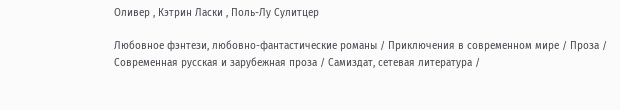Оливер , Кэтрин Ласки , Поль-Лу Сулитцер

Любовное фэнтези, любовно-фантастические романы / Приключения в современном мире / Проза / Современная русская и зарубежная проза / Самиздат, сетевая литература /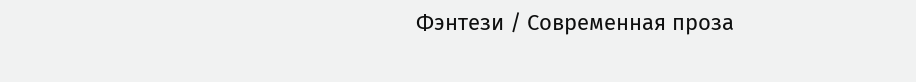Фэнтези / Современная проза